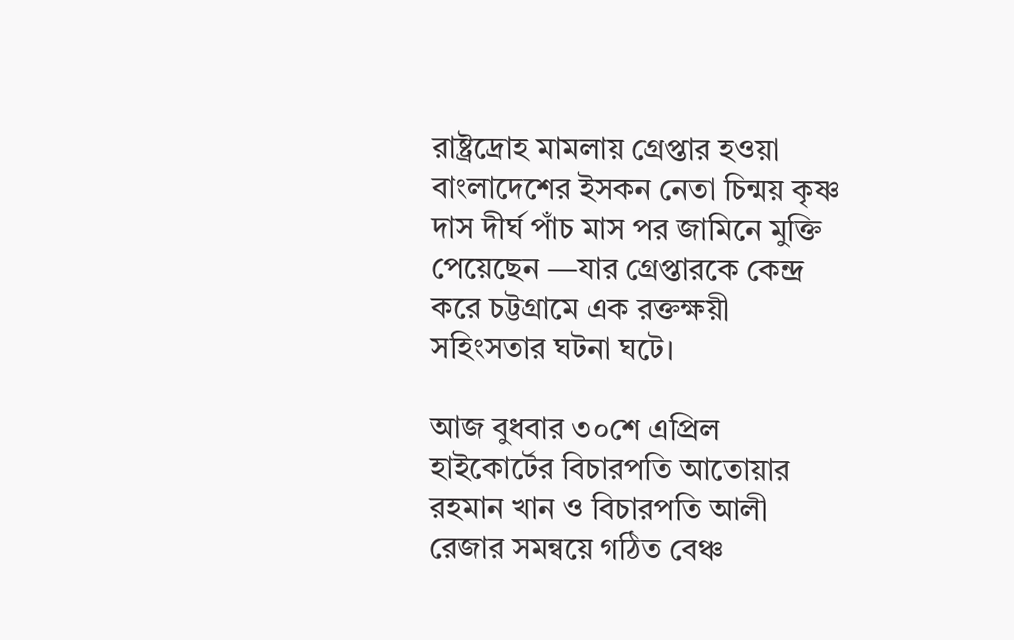রাষ্ট্রদ্রোহ মামলায় গ্রেপ্তার হওয়া বাংলাদেশের ইসকন নেতা চিন্ময় কৃষ্ণ দাস দীর্ঘ পাঁচ মাস পর জামিনে মুক্তি পেয়েছেন —যার গ্রেপ্তারকে কেন্দ্র করে চট্টগ্রামে এক রক্তক্ষয়ী সহিংসতার ঘটনা ঘটে।

আজ বুধবার ৩০শে এপ্রিল হাইকোর্টের বিচারপতি আতোয়ার রহমান খান ও বিচারপতি আলী রেজার সমন্বয়ে গঠিত বেঞ্চ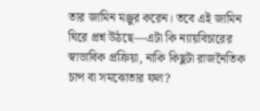তার জামিন মঞ্জুর করেন। তবে এই জামিন ঘিরে প্রশ্ন উঠছে—এটা কি ন্যায়বিচারের স্বাভাবিক প্রক্রিয়া, নাকি কিছুটা রাজনৈতিক চাপ বা সমঝোতার ফল?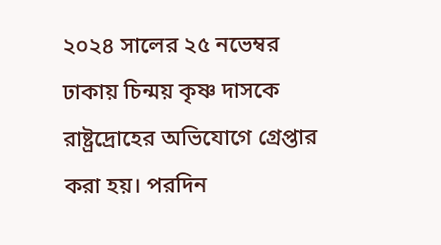২০২৪ সালের ২৫ নভেম্বর ঢাকায় চিন্ময় কৃষ্ণ দাসকে রাষ্ট্রদ্রোহের অভিযোগে গ্রেপ্তার করা হয়। পরদিন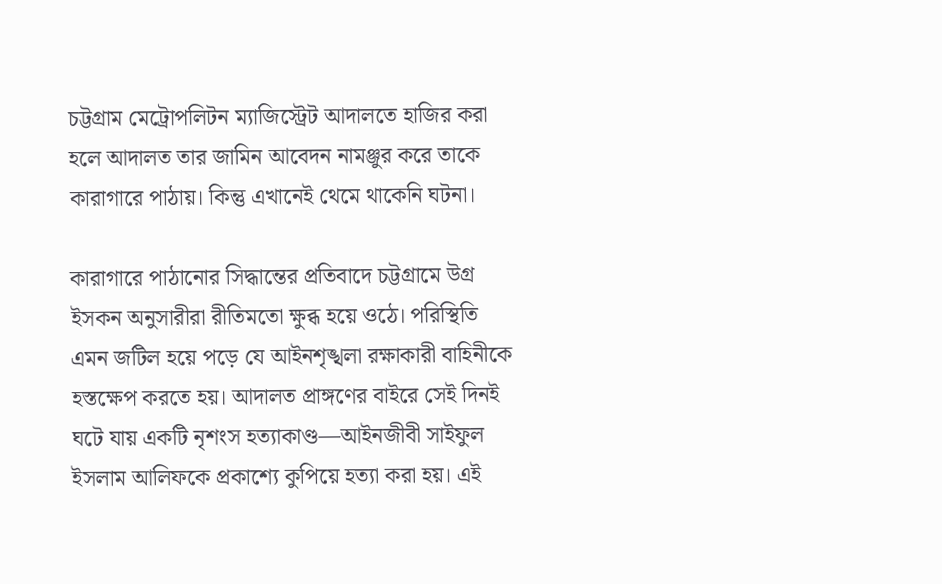চট্টগ্রাম মেট্রোপলিটন ম্যাজিস্ট্রেট আদালতে হাজির করা হলে আদালত তার জামিন আবেদন নামঞ্জুর করে তাকে কারাগারে পাঠায়। কিন্তু এখানেই থেমে থাকেনি ঘটনা।

কারাগারে পাঠানোর সিদ্ধান্তের প্রতিবাদে চট্টগ্রামে উগ্র ইসকন অনুসারীরা রীতিমতো ক্ষুব্ধ হয়ে ওঠে। পরিস্থিতি এমন জটিল হয়ে পড়ে যে আইনশৃঙ্খলা রক্ষাকারী বাহিনীকে হস্তক্ষেপ করতে হয়। আদালত প্রাঙ্গণের বাইরে সেই দিনই ঘটে যায় একটি নৃশংস হত্যাকাণ্ড—আইনজীবী সাইফুল ইসলাম আলিফকে প্রকাশ্যে কুপিয়ে হত্যা করা হয়। এই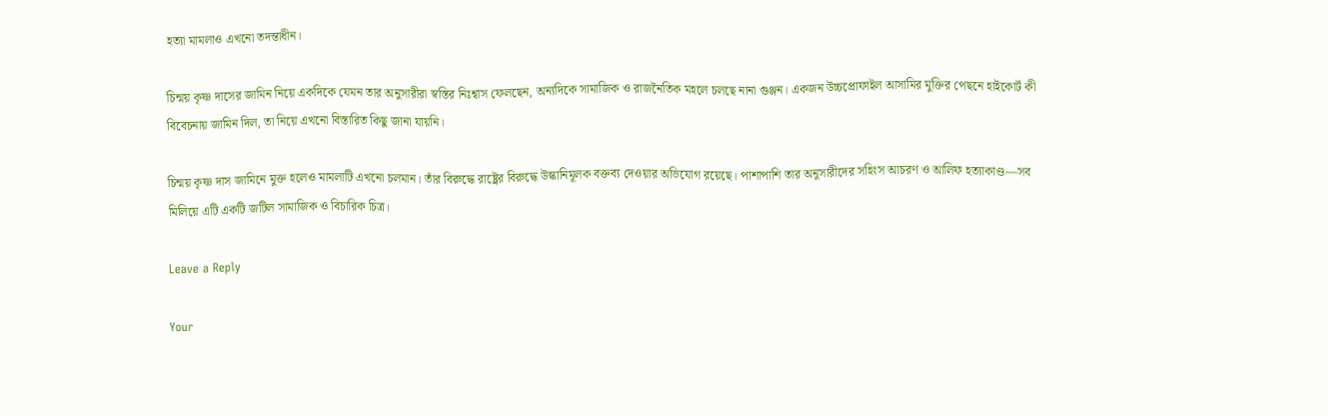হত্যা মামলাও এখনো তদন্তাধীন।

চিন্ময় কৃষ্ণ দাসের জামিন নিয়ে একদিকে যেমন তার অনুসারীরা স্বস্তির নিঃশ্বাস ফেলছেন, অন্যদিকে সামাজিক ও রাজনৈতিক মহলে চলছে নানা গুঞ্জন। একজন উচ্চপ্রোফাইল আসামির মুক্তির পেছনে হাইকোর্ট কী বিবেচনায় জামিন দিল, তা নিয়ে এখনো বিস্তারিত কিছু জানা যায়নি।

চিন্ময় কৃষ্ণ দাস জামিনে মুক্ত হলেও মামলাটি এখনো চলমান। তাঁর বিরুদ্ধে রাষ্ট্রের বিরুদ্ধে উস্কানিমূলক বক্তব্য দেওয়ার অভিযোগ রয়েছে। পাশাপাশি তার অনুসারীদের সহিংস আচরণ ও আলিফ হত্যাকাণ্ড—সব মিলিয়ে এটি একটি জটিল সামাজিক ও বিচারিক চিত্র।

Leave a Reply

Your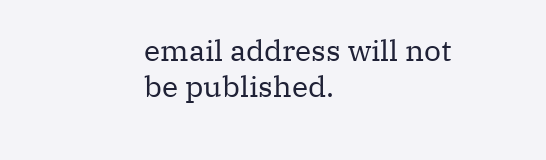email address will not be published.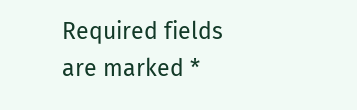Required fields are marked *